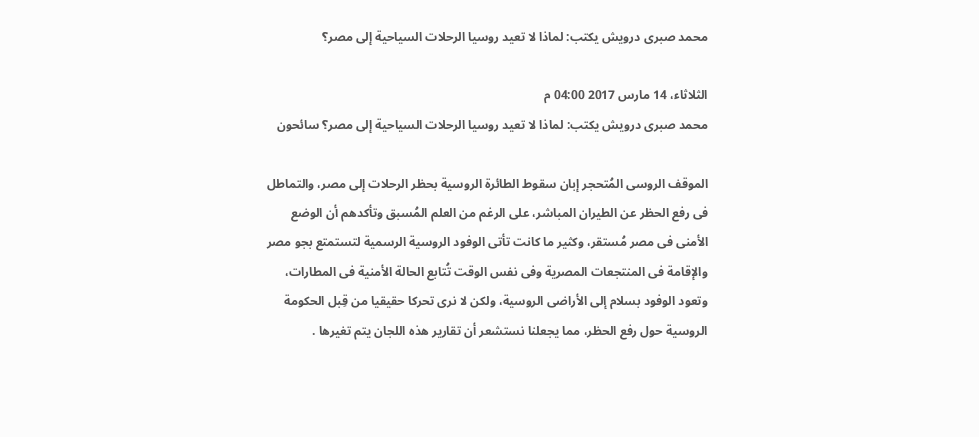محمد صبرى درويش يكتب: لماذا لا تعيد روسيا الرحلات السياحية إلى مصر؟

الثلاثاء، 14 مارس 2017 04:00 م
محمد صبرى درويش يكتب: لماذا لا تعيد روسيا الرحلات السياحية إلى مصر؟ سائحون

الموقف الروسى المُتحجر إبان سقوط الطائرة الروسية بحظر الرحلات إلى مصر، والتماطل فى رفع الحظر عن الطيران المباشر، على الرغم من العلم المُسبق وتأكدهم أن الوضع الأمنى فى مصر مُستقر، وكثير ما كانت تأتى الوفود الروسية الرسمية لتستمتع بجو مصر والإقامة فى المنتجعات المصرية وفى نفس الوقت تُتابع الحالة الأمنية فى المطارات، وتعود الوفود بسلام إلى الأراضى الروسية، ولكن لا نرى تحركا حقيقيا من قِبل الحكومة الروسية حول رفع الحظر، مما يجعلنا نستشعر أن تقارير هذه اللجان يتم تغيرها .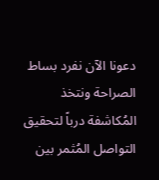دعونا الآن نفرد بساط الصراحة ونتخذ المُكاشفة درباً لتحقيق التواصل المُثمر بين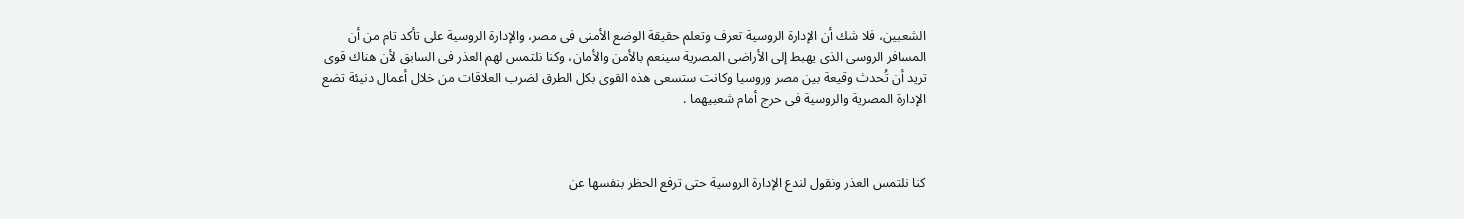الشعبين، فلا شك أن الإدارة الروسية تعرف وتعلم حقيقة الوضع الأمنى فى مصر، والإدارة الروسية على تأكد تام من أن المسافر الروسى الذى يهبط إلى الأراضى المصرية سينعم بالأمن والأمان، وكنا نلتمس لهم العذر فى السابق لأن هناك قوى تريد أن تُحدث وقيعة بين مصر وروسيا وكانت ستسعى هذه القوى بكل الطرق لضرب العلاقات من خلال أعمال دنيئة تضع الإدارة المصرية والروسية فى حرج أمام شعبيهما .



كنا نلتمس العذر ونقول لندع الإدارة الروسية حتى ترفع الحظر بنفسها عن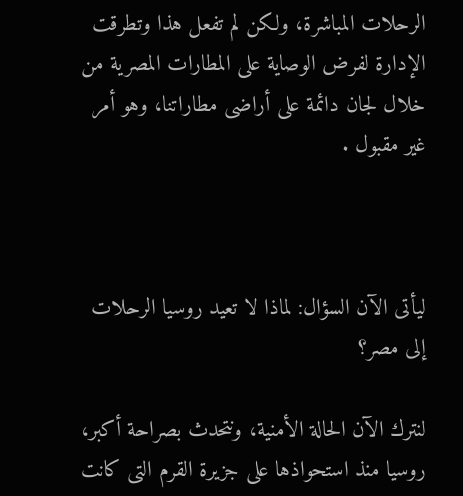الرحلات المباشرة، ولكن لم تفعل هذا وتطرقت الإدارة لفرض الوصاية على المطارات المصرية من خلال لجان دائمة على أراضى مطاراتنا، وهو أمر غير مقبول .



ليأتى الآن السؤال: لماذا لا تعيد روسيا الرحلات إلى مصر؟

لنترك الآن الحالة الأمنية، ونتحدث بصراحة أكبر، روسيا منذ استحواذها على جزيرة القرم التى كانت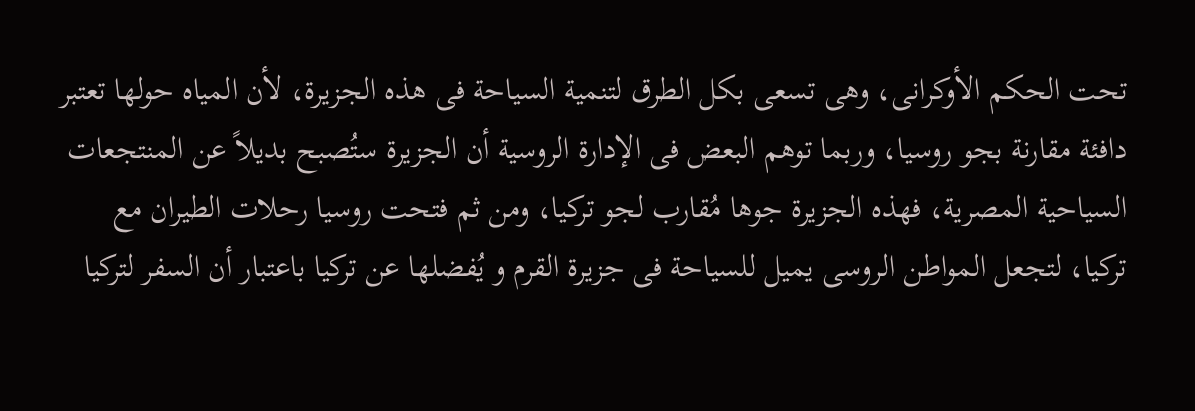تحت الحكم الأوكرانى، وهى تسعى بكل الطرق لتنمية السياحة فى هذه الجزيرة، لأن المياه حولها تعتبر دافئة مقارنة بجو روسيا، وربما توهم البعض فى الإدارة الروسية أن الجزيرة ستُصبح بديلاً عن المنتجعات السياحية المصرية، فهذه الجزيرة جوها مُقارب لجو تركيا، ومن ثم فتحت روسيا رحلات الطيران مع تركيا، لتجعل المواطن الروسى يميل للسياحة فى جزيرة القرم و يُفضلها عن تركيا باعتبار أن السفر لتركيا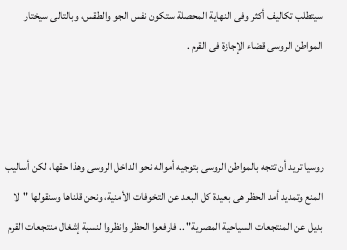سيتطلب تكاليف أكثر وفى النهاية المحصلة ستكون نفس الجو والطقس، وبالتالى سيختار المواطن الروسى قضاء الإجازة فى القرم .



روسيا تريد أن تتجه بالمواطن الروسى بتوجيه أمواله نحو الداخل الروسى وهذا حقها، لكن أساليب المنع وتمديد أمد الحظر هى بعيدة كل البعد عن التخوفات الأمنية، ونحن قلناها وسنقولها "لا بديل عن المنتجعات السياحية المصرية" .. فارفعوا الحظر وانظروا لنسبة إشغال منتجعات القرم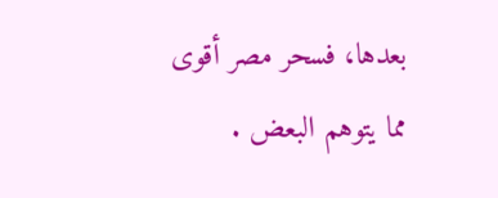بعدها، فسحر مصر أقوى مما يتوهم البعض .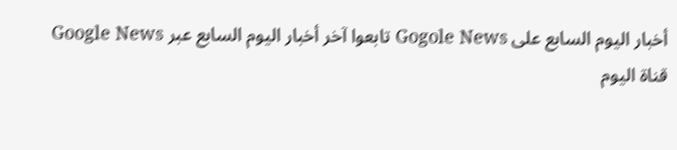أخبار اليوم السابع على Gogole News تابعوا آخر أخبار اليوم السابع عبر Google News
قناة اليوم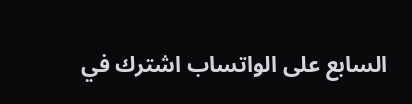السابع على الواتساب اشترك في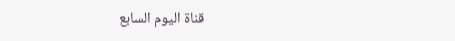قناة اليوم السابع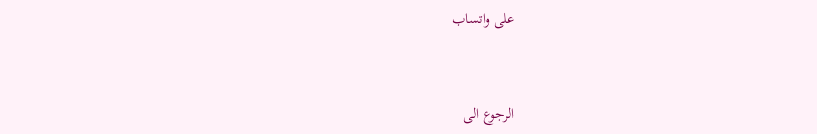على واتساب



الرجوع الى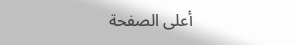أعلى الصفحة